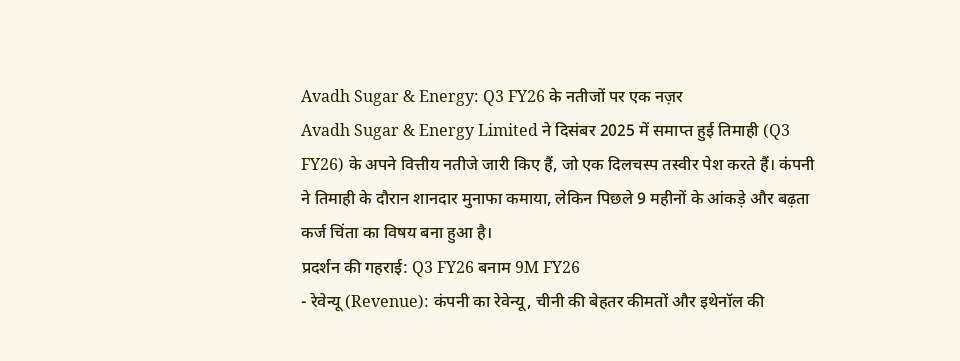Avadh Sugar & Energy: Q3 FY26 के नतीजों पर एक नज़र
Avadh Sugar & Energy Limited ने दिसंबर 2025 में समाप्त हुई तिमाही (Q3 FY26) के अपने वित्तीय नतीजे जारी किए हैं, जो एक दिलचस्प तस्वीर पेश करते हैं। कंपनी ने तिमाही के दौरान शानदार मुनाफा कमाया, लेकिन पिछले 9 महीनों के आंकड़े और बढ़ता कर्ज चिंता का विषय बना हुआ है।
प्रदर्शन की गहराई: Q3 FY26 बनाम 9M FY26
- रेवेन्यू (Revenue): कंपनी का रेवेन्यू, चीनी की बेहतर कीमतों और इथेनॉल की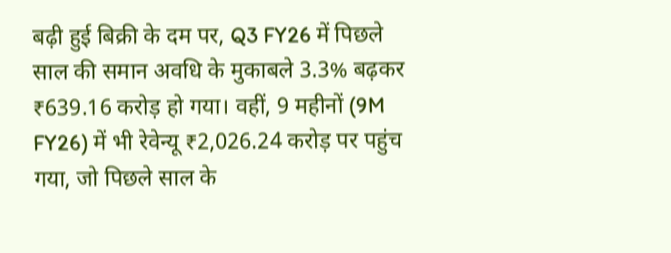बढ़ी हुई बिक्री के दम पर, Q3 FY26 में पिछले साल की समान अवधि के मुकाबले 3.3% बढ़कर ₹639.16 करोड़ हो गया। वहीं, 9 महीनों (9M FY26) में भी रेवेन्यू ₹2,026.24 करोड़ पर पहुंच गया, जो पिछले साल के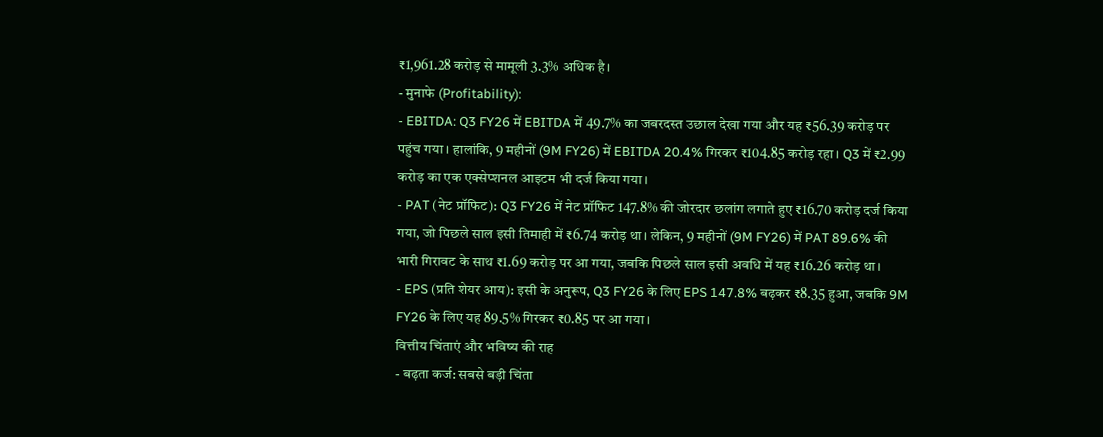₹1,961.28 करोड़ से मामूली 3.3% अधिक है।
- मुनाफे (Profitability):
- EBITDA: Q3 FY26 में EBITDA में 49.7% का जबरदस्त उछाल देखा गया और यह ₹56.39 करोड़ पर पहुंच गया। हालांकि, 9 महीनों (9M FY26) में EBITDA 20.4% गिरकर ₹104.85 करोड़ रहा। Q3 में ₹2.99 करोड़ का एक एक्सेप्शनल आइटम भी दर्ज किया गया।
- PAT (नेट प्रॉफिट): Q3 FY26 में नेट प्रॉफिट 147.8% की जोरदार छलांग लगाते हुए ₹16.70 करोड़ दर्ज किया गया, जो पिछले साल इसी तिमाही में ₹6.74 करोड़ था। लेकिन, 9 महीनों (9M FY26) में PAT 89.6% की भारी गिरावट के साथ ₹1.69 करोड़ पर आ गया, जबकि पिछले साल इसी अवधि में यह ₹16.26 करोड़ था।
- EPS (प्रति शेयर आय): इसी के अनुरूप, Q3 FY26 के लिए EPS 147.8% बढ़कर ₹8.35 हुआ, जबकि 9M FY26 के लिए यह 89.5% गिरकर ₹0.85 पर आ गया।
वित्तीय चिंताएं और भविष्य की राह
- बढ़ता कर्ज: सबसे बड़ी चिंता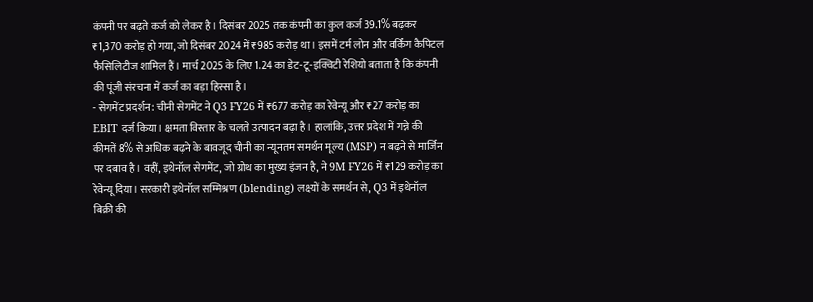कंपनी पर बढ़ते कर्ज को लेकर है। दिसंबर 2025 तक कंपनी का कुल कर्ज 39.1% बढ़कर ₹1,370 करोड़ हो गया, जो दिसंबर 2024 में ₹985 करोड़ था। इसमें टर्म लोन और वर्किंग कैपिटल फैसिलिटीज शामिल हैं। मार्च 2025 के लिए 1.24 का डेट-टू-इक्विटी रेशियो बताता है कि कंपनी की पूंजी संरचना में कर्ज का बड़ा हिस्सा है।
- सेगमेंट प्रदर्शन: चीनी सेगमेंट ने Q3 FY26 में ₹677 करोड़ का रेवेन्यू और ₹27 करोड़ का EBIT दर्ज किया। क्षमता विस्तार के चलते उत्पादन बढ़ा है। हालांकि, उत्तर प्रदेश में गन्ने की कीमतें 8% से अधिक बढ़ने के बावजूद चीनी का न्यूनतम समर्थन मूल्य (MSP) न बढ़ने से मार्जिन पर दबाव है। वहीं, इथेनॉल सेगमेंट, जो ग्रोथ का मुख्य इंजन है, ने 9M FY26 में ₹129 करोड़ का रेवेन्यू दिया। सरकारी इथेनॉल सम्मिश्रण (blending) लक्ष्यों के समर्थन से, Q3 में इथेनॉल बिक्री की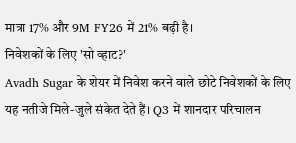मात्रा 17% और 9M FY26 में 21% बढ़ी है।
निवेशकों के लिए 'सो व्हाट?'
Avadh Sugar के शेयर में निवेश करने वाले छोटे निवेशकों के लिए यह नतीजे मिले-जुले संकेत देते हैं। Q3 में शानदार परिचालन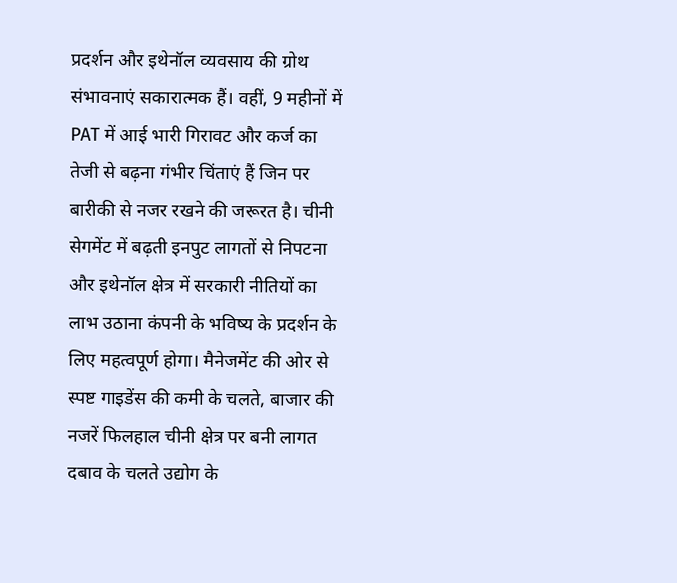प्रदर्शन और इथेनॉल व्यवसाय की ग्रोथ संभावनाएं सकारात्मक हैं। वहीं, 9 महीनों में PAT में आई भारी गिरावट और कर्ज का तेजी से बढ़ना गंभीर चिंताएं हैं जिन पर बारीकी से नजर रखने की जरूरत है। चीनी सेगमेंट में बढ़ती इनपुट लागतों से निपटना और इथेनॉल क्षेत्र में सरकारी नीतियों का लाभ उठाना कंपनी के भविष्य के प्रदर्शन के लिए महत्वपूर्ण होगा। मैनेजमेंट की ओर से स्पष्ट गाइडेंस की कमी के चलते, बाजार की नजरें फिलहाल चीनी क्षेत्र पर बनी लागत दबाव के चलते उद्योग के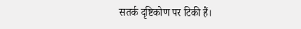सतर्क दृष्टिकोण पर टिकी हैं।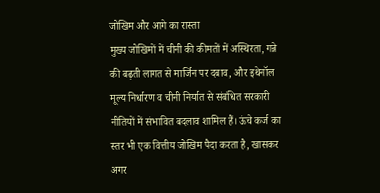जोखिम और आगे का रास्ता
मुख्य जोखिमों में चीनी की कीमतों में अस्थिरता, गन्ने की बढ़ती लागत से मार्जिन पर दबाव, और इथेनॉल मूल्य निर्धारण व चीनी निर्यात से संबंधित सरकारी नीतियों में संभावित बदलाव शामिल हैं। ऊंचे कर्ज का स्तर भी एक वित्तीय जोखिम पैदा करता है, खासकर अगर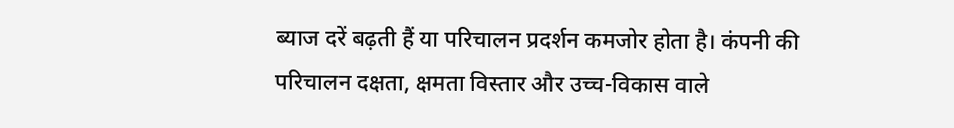ब्याज दरें बढ़ती हैं या परिचालन प्रदर्शन कमजोर होता है। कंपनी की परिचालन दक्षता, क्षमता विस्तार और उच्च-विकास वाले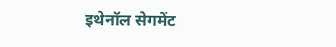इथेनॉल सेगमेंट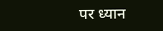पर ध्यान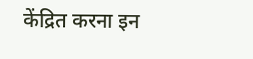केंद्रित करना इन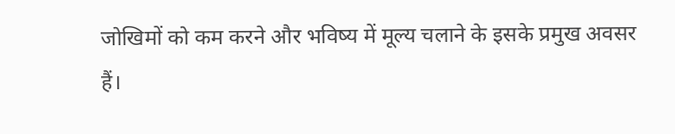जोखिमों को कम करने और भविष्य में मूल्य चलाने के इसके प्रमुख अवसर हैं।